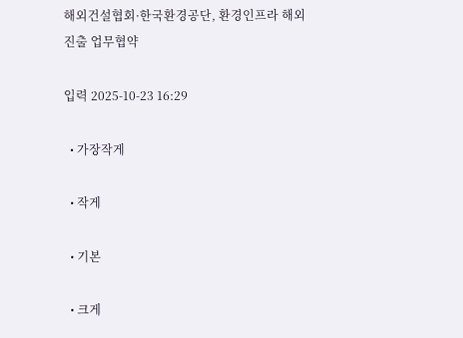해외건설협회·한국환경공단, 환경인프라 해외진출 업무협약

입력 2025-10-23 16:29

  • 가장작게

  • 작게

  • 기본

  • 크게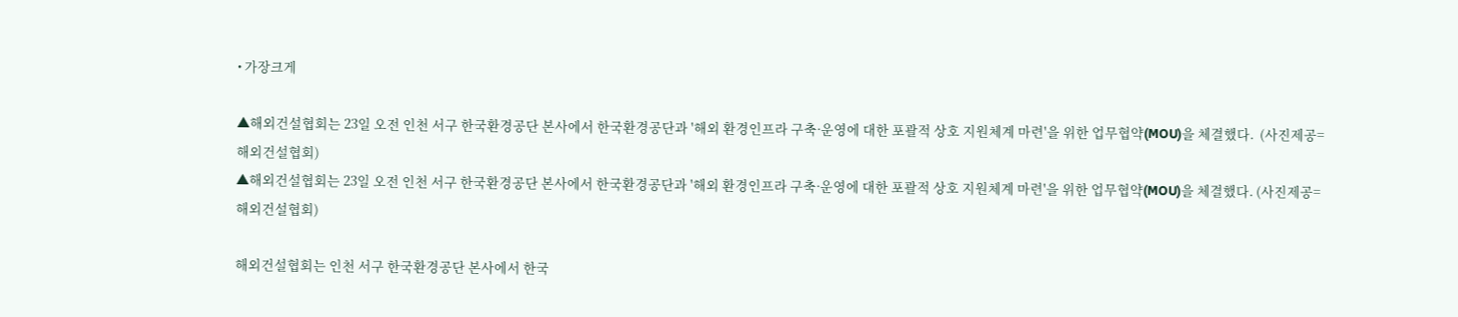• 가장크게

▲해외건설협회는 23일 오전 인천 서구 한국환경공단 본사에서 한국환경공단과 '해외 환경인프라 구축·운영에 대한 포괄적 상호 지원체계 마련'을 위한 업무협약(MOU)을 체결했다.  (사진제공=해외건설협회)
▲해외건설협회는 23일 오전 인천 서구 한국환경공단 본사에서 한국환경공단과 '해외 환경인프라 구축·운영에 대한 포괄적 상호 지원체계 마련'을 위한 업무협약(MOU)을 체결했다. (사진제공=해외건설협회)

해외건설협회는 인천 서구 한국환경공단 본사에서 한국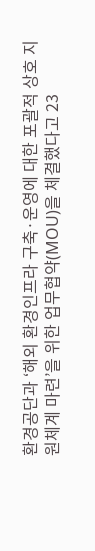환경공단과 ‘해외 환경인프라 구축·운영에 대한 포괄적 상호 지원체계 마련’을 위한 업무협약(MOU)을 체결했다고 23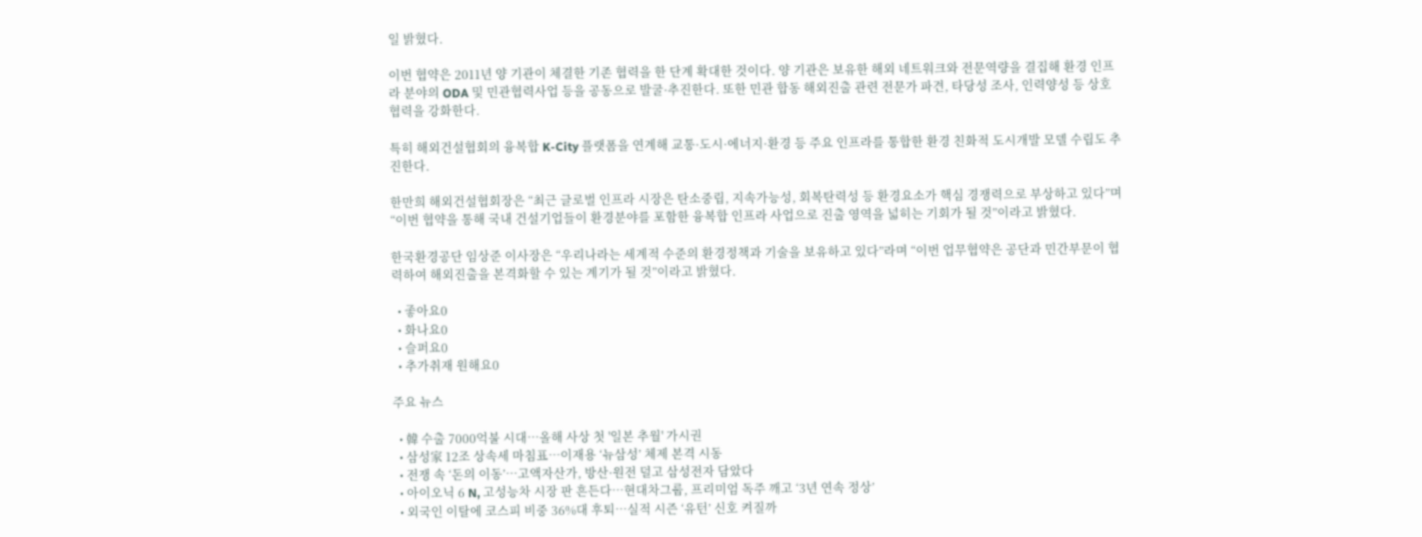일 밝혔다.

이번 협약은 2011년 양 기관이 체결한 기존 협력을 한 단계 확대한 것이다. 양 기관은 보유한 해외 네트워크와 전문역량을 결집해 환경 인프라 분야의 ODA 및 민관협력사업 등을 공동으로 발굴·추진한다. 또한 민관 합동 해외진출 관련 전문가 파견, 타당성 조사, 인력양성 등 상호협력을 강화한다.

특히 해외건설협회의 융복합 K-City 플랫폼을 연계해 교통·도시·에너지·환경 등 주요 인프라를 통합한 환경 친화적 도시개발 모델 수립도 추진한다.

한만희 해외건설협회장은 “최근 글로벌 인프라 시장은 탄소중립, 지속가능성, 회복탄력성 등 환경요소가 핵심 경쟁력으로 부상하고 있다”며 “이번 협약을 통해 국내 건설기업들이 환경분야를 포함한 융복합 인프라 사업으로 진출 영역을 넓히는 기회가 될 것”이라고 밝혔다.

한국환경공단 임상준 이사장은 “우리나라는 세계적 수준의 환경정책과 기술을 보유하고 있다”라며 “이번 업무협약은 공단과 민간부문이 협력하여 해외진출을 본격화할 수 있는 계기가 될 것”이라고 밝혔다.

  • 좋아요0
  • 화나요0
  • 슬퍼요0
  • 추가취재 원해요0

주요 뉴스

  • 韓 수출 7000억불 시대⋯올해 사상 첫 '일본 추월' 가시권
  • 삼성家 12조 상속세 마침표…이재용 ‘뉴삼성’ 체제 본격 시동
  • 전쟁 속 ‘돈의 이동’…고액자산가, 방산·원전 덜고 삼성전자 담았다
  • 아이오닉 6 N, 고성능차 시장 판 흔든다…현대차그룹, 프리미엄 독주 깨고 ‘3년 연속 정상’
  • 외국인 이탈에 코스피 비중 36%대 후퇴…실적 시즌 ‘유턴’ 신호 켜질까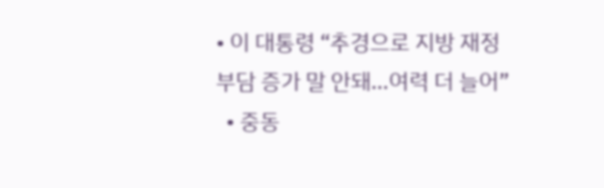• 이 대통령 “추경으로 지방 재정 부담 증가 말 안돼…여력 더 늘어”
  • 중동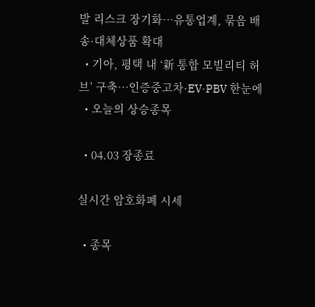발 리스크 장기화…유통업계, 묶음 배송·대체상품 확대
  • 기아, 평택 내 ‘新 통합 모빌리티 허브’ 구축…인증중고차·EV·PBV 한눈에
  • 오늘의 상승종목

  • 04.03 장종료

실시간 암호화폐 시세

  • 종목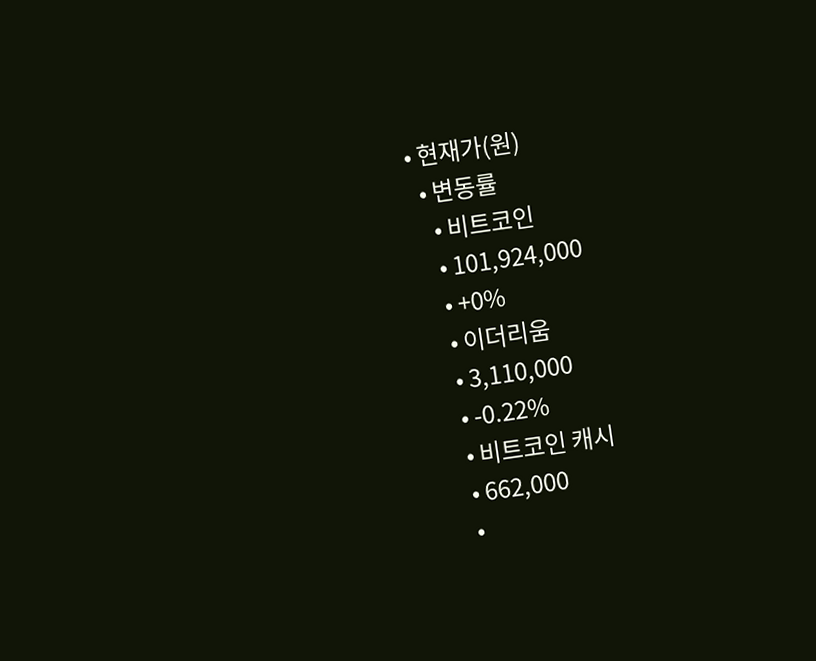• 현재가(원)
  • 변동률
    • 비트코인
    • 101,924,000
    • +0%
    • 이더리움
    • 3,110,000
    • -0.22%
    • 비트코인 캐시
    • 662,000
    •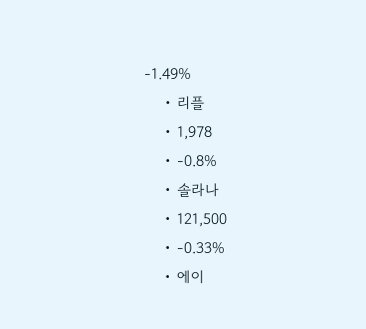-1.49%
    • 리플
    • 1,978
    • -0.8%
    • 솔라나
    • 121,500
    • -0.33%
    • 에이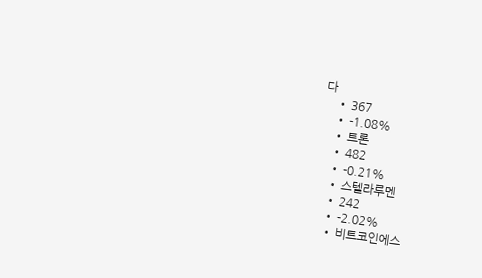다
    • 367
    • -1.08%
    • 트론
    • 482
    • -0.21%
    • 스텔라루멘
    • 242
    • -2.02%
    • 비트코인에스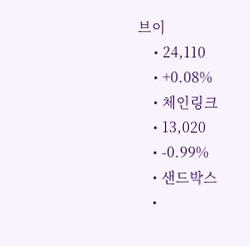브이
    • 24,110
    • +0.08%
    • 체인링크
    • 13,020
    • -0.99%
    • 샌드박스
    •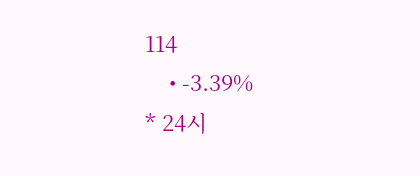114
    • -3.39%
* 24시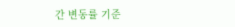간 변동률 기준